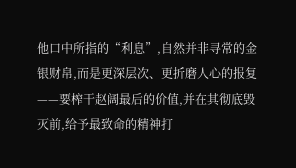他口中所指的“利息”,自然并非寻常的金银财帛,而是更深层次、更折磨人心的报复——要榨干赵阔最后的价值,并在其彻底毁灭前,给予最致命的精神打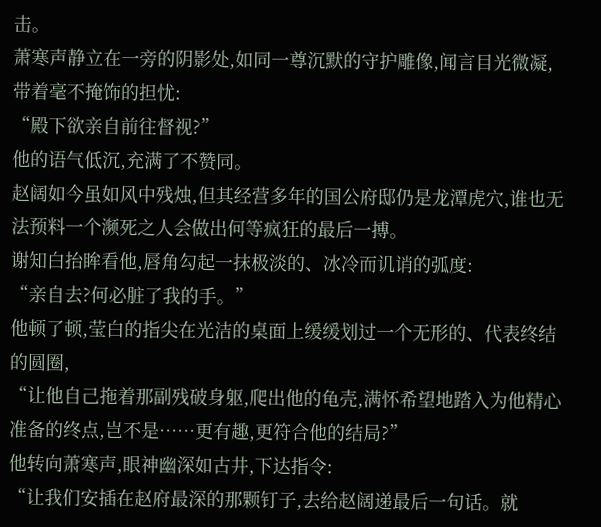击。
萧寒声静立在一旁的阴影处,如同一尊沉默的守护雕像,闻言目光微凝,带着毫不掩饰的担忧:
“殿下欲亲自前往督视?”
他的语气低沉,充满了不赞同。
赵阔如今虽如风中残烛,但其经营多年的国公府邸仍是龙潭虎穴,谁也无法预料一个濒死之人会做出何等疯狂的最后一搏。
谢知白抬眸看他,唇角勾起一抹极淡的、冰冷而讥诮的弧度:
“亲自去?何必脏了我的手。”
他顿了顿,莹白的指尖在光洁的桌面上缓缓划过一个无形的、代表终结的圆圈,
“让他自己拖着那副残破身躯,爬出他的龟壳,满怀希望地踏入为他精心准备的终点,岂不是……更有趣,更符合他的结局?”
他转向萧寒声,眼神幽深如古井,下达指令:
“让我们安插在赵府最深的那颗钉子,去给赵阔递最后一句话。就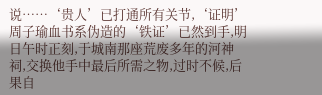说……‘贵人’已打通所有关节,‘证明’周子瑜血书系伪造的‘铁证’已然到手,明日午时正刻,于城南那座荒废多年的河神祠,交换他手中最后所需之物,过时不候,后果自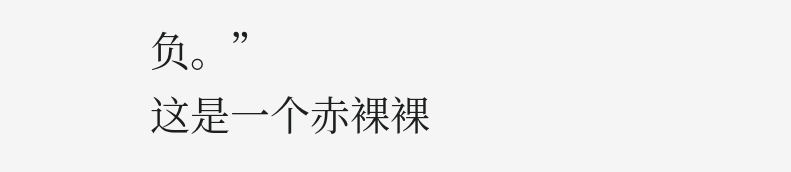负。”
这是一个赤裸裸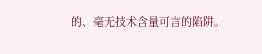的、毫无技术含量可言的陷阱。